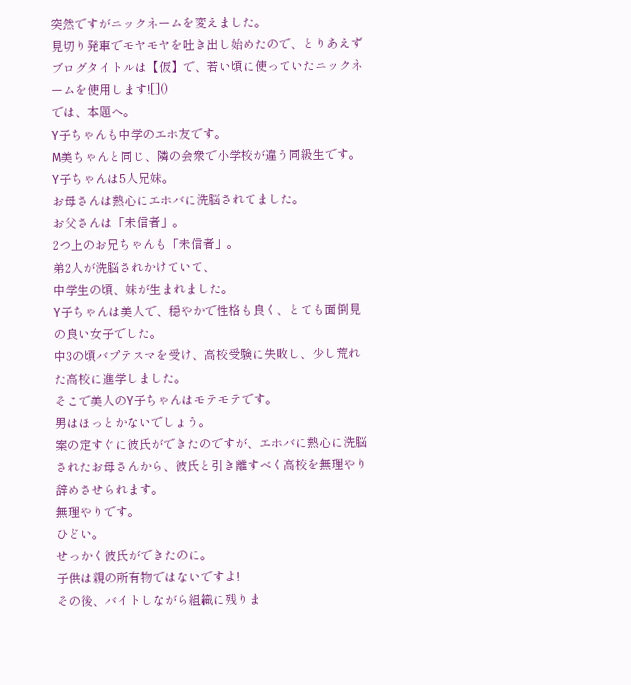突然ですがニックネームを変えました。
見切り発車でモヤモヤを吐き出し始めたので、とりあえずブログタイトルは【仮】で、若い頃に使っていたニックネームを使用します![]()
では、本題へ。
Y子ちゃんも中学のエホ友です。
M美ちゃんと同じ、隣の会衆で小学校が違う同級生です。
Y子ちゃんは5人兄妹。
お母さんは熱心にエホバに洗脳されてました。
お父さんは「未信者」。
2つ上のお兄ちゃんも「未信者」。
弟2人が洗脳されかけていて、
中学生の頃、妹が生まれました。
Y子ちゃんは美人で、穏やかで性格も良く、とても面倒見の良い女子でした。
中3の頃バプテスマを受け、高校受験に失敗し、少し荒れた高校に進学しました。
そこで美人のY子ちゃんはモテモテです。
男はほっとかないでしょう。
案の定すぐに彼氏ができたのですが、エホバに熱心に洗脳されたお母さんから、彼氏と引き離すべく高校を無理やり辞めさせられます。
無理やりです。
ひどい。
せっかく彼氏ができたのに。
子供は親の所有物ではないですよ!
その後、バイトしながら組織に残りま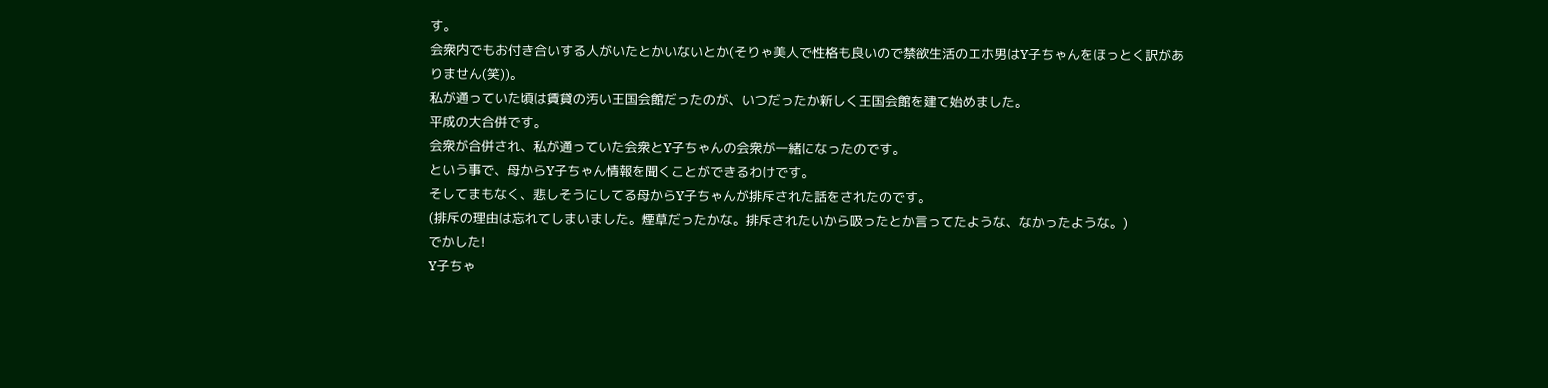す。
会衆内でもお付き合いする人がいたとかいないとか(そりゃ美人で性格も良いので禁欲生活のエホ男はY子ちゃんをほっとく訳がありません(笑))。
私が通っていた頃は賃貸の汚い王国会館だったのが、いつだったか新しく王国会館を建て始めました。
平成の大合併です。
会衆が合併され、私が通っていた会衆とY子ちゃんの会衆が一緒になったのです。
という事で、母からY子ちゃん情報を聞くことができるわけです。
そしてまもなく、悲しそうにしてる母からY子ちゃんが排斥された話をされたのです。
(排斥の理由は忘れてしまいました。煙草だったかな。排斥されたいから吸ったとか言ってたような、なかったような。)
でかした!
Y子ちゃ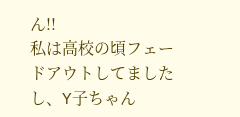ん!!
私は高校の頃フェードアウトしてましたし、Y子ちゃん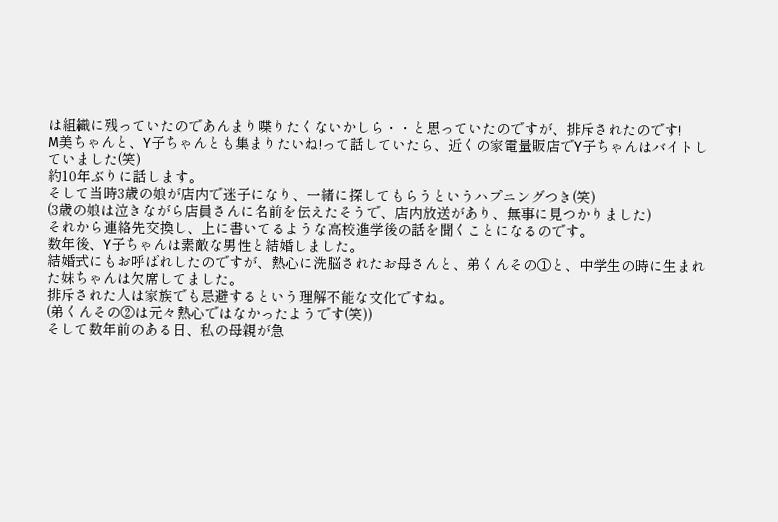は組織に残っていたのであんまり喋りたくないかしら・・と思っていたのですが、排斥されたのです!
M美ちゃんと、Y子ちゃんとも集まりたいね!って話していたら、近くの家電量販店でY子ちゃんはバイトしていました(笑)
約10年ぶりに話します。
そして当時3歳の娘が店内で迷子になり、一緒に探してもらうというハプニングつき(笑)
(3歳の娘は泣きながら店員さんに名前を伝えたそうで、店内放送があり、無事に見つかりました)
それから連絡先交換し、上に書いてるような高校進学後の話を聞くことになるのです。
数年後、Y子ちゃんは素敵な男性と結婚しました。
結婚式にもお呼ばれしたのですが、熱心に洗脳されたお母さんと、弟くんその①と、中学生の時に生まれた妹ちゃんは欠席してました。
排斥された人は家族でも忌避するという理解不能な文化ですね。
(弟くんその②は元々熱心ではなかったようです(笑))
そして数年前のある日、私の母親が急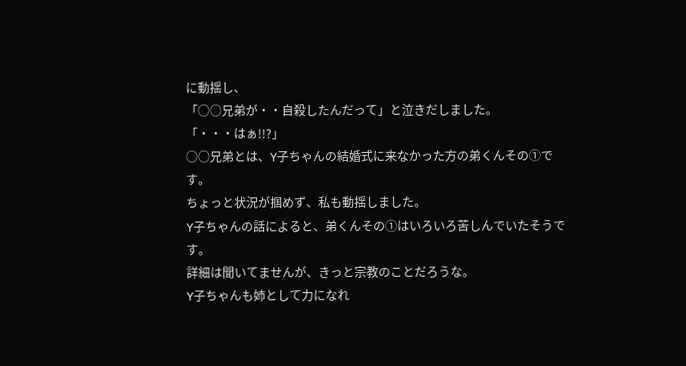に動揺し、
「○○兄弟が・・自殺したんだって」と泣きだしました。
「・・・はぁ!!?」
○○兄弟とは、Y子ちゃんの結婚式に来なかった方の弟くんその①です。
ちょっと状況が掴めず、私も動揺しました。
Y子ちゃんの話によると、弟くんその①はいろいろ苦しんでいたそうです。
詳細は聞いてませんが、きっと宗教のことだろうな。
Y子ちゃんも姉として力になれ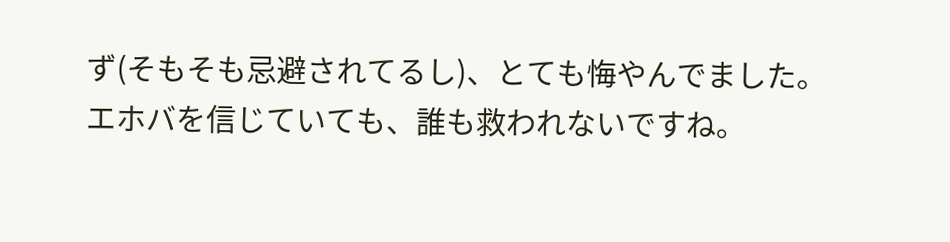ず(そもそも忌避されてるし)、とても悔やんでました。
エホバを信じていても、誰も救われないですね。